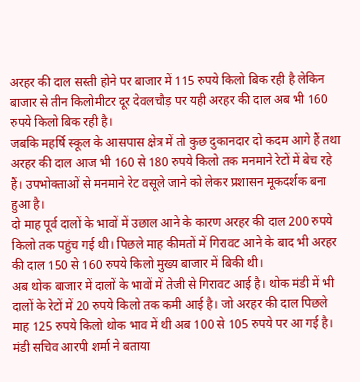अरहर की दाल सस्ती होने पर बाजार में 115 रुपये किलो बिक रही है लेकिन बाजार से तीन किलोमीटर दूर देवलचौड़ पर यही अरहर की दाल अब भी 160 रुपये किलो बिक रही है।
जबकि महर्षि स्कूल के आसपास क्षेत्र में तो कुछ दुकानदार दो कदम आगे हैं तथा अरहर की दाल आज भी 160 से 180 रुपये किलो तक मनमाने रेटों में बेच रहे हैं। उपभोक्ताओं से मनमाने रेट वसूले जाने को लेकर प्रशासन मूकदर्शक बना हुआ है।
दो माह पूर्व दालों के भावों में उछाल आने के कारण अरहर की दाल 200 रुपये किलो तक पहुंच गई थी। पिछले माह कीमतों में गिरावट आने के बाद भी अरहर की दाल 150 से 160 रुपये किलो मुख्य बाजार में बिकी थी।
अब थोक बाजार में दालों के भावों में तेजी से गिरावट आई है। थोक मंडी में भी दालों के रेटों में 20 रुपये किलो तक कमी आई है। जो अरहर की दाल पिछले माह 125 रुपये किलो थोक भाव में थी अब 100 से 105 रुपये पर आ गई है।
मंडी सचिव आरपी शर्मा ने बताया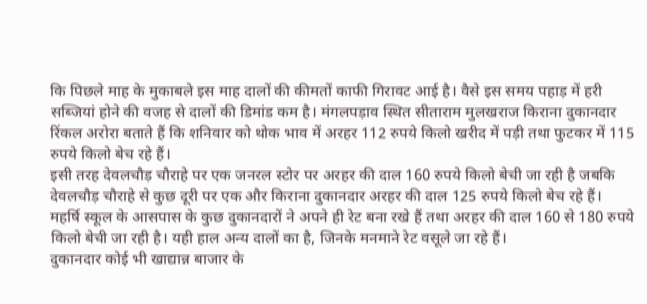कि पिछले माह के मुकाबले इस माह दालों की कीमतों काफी गिरावट आई है। वैसे इस समय पहाड़ में हरी सब्जियां होने की वजह से दालों की डिमांड कम है। मंगलपड़ाव स्थित सीताराम मुलखराज किराना दुकानदार रिंकल अरोरा बताते हैं कि शनिवार को थोक भाव में अरहर 112 रुपये किलो खरीद में पड़ी तथा फुटकर में 115 रुपये किलो बेच रहे हैं।
इसी तरह देवलचौड़ चौराहे पर एक जनरल स्टोर पर अरहर की दाल 160 रुपये किलो बेची जा रही है जबकि देवलचौड़ चौराहे से कुछ दूरी पर एक और किराना दुकानदार अरहर की दाल 125 रुपये किलो बेच रहे हैं।
महर्षि स्कूल के आसपास के कुछ दुकानदारों ने अपने ही रेट बना रखे हैं तथा अरहर की दाल 160 से 180 रुपये किलो बेची जा रही है। यही हाल अन्य दालों का है, जिनके मनमाने रेट वसूले जा रहे हैं।
दुकानदार कोई भी खाद्यान्न बाजार के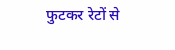फुटकर रेटों से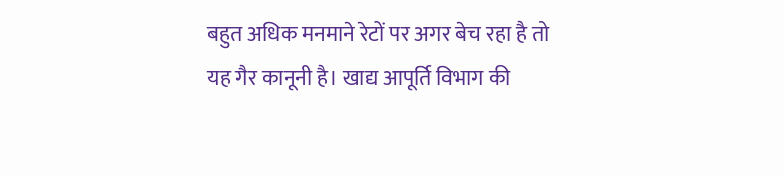बहुत अधिक मनमाने रेटों पर अगर बेच रहा है तो यह गैर कानूनी है। खाद्य आपूर्ति विभाग की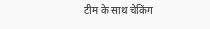टीम के साथ चेकिंग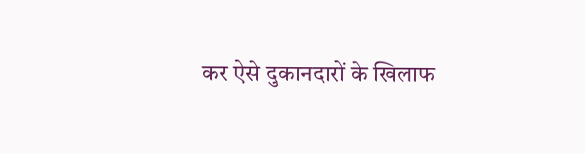कर ऐसे दुकानदारों के खिलाफ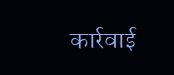कार्रवाई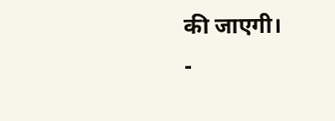की जाएगी।
-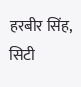हरबीर सिंह, सिटी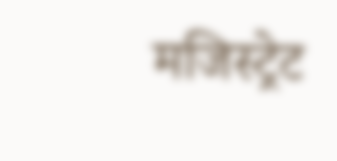मजिस्ट्रेट